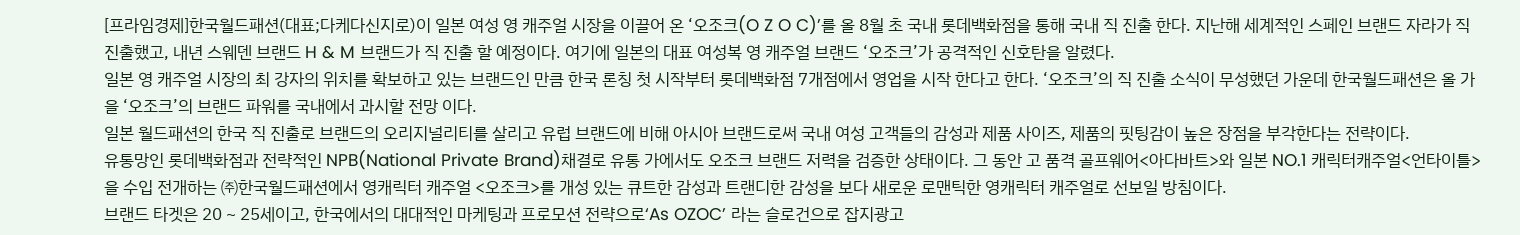[프라임경제]한국월드패션(대표;다케다신지로)이 일본 여성 영 캐주얼 시장을 이끌어 온 ‘오조크(O Z O C)’를 올 8월 초 국내 롯데백화점을 통해 국내 직 진출 한다. 지난해 세계적인 스페인 브랜드 자라가 직 진출했고, 내년 스웨덴 브랜드 H & M 브랜드가 직 진출 할 예정이다. 여기에 일본의 대표 여성복 영 캐주얼 브랜드 ‘오조크’가 공격적인 신호탄을 알렸다.
일본 영 캐주얼 시장의 최 강자의 위치를 확보하고 있는 브랜드인 만큼 한국 론칭 첫 시작부터 롯데백화점 7개점에서 영업을 시작 한다고 한다. ‘오조크’의 직 진출 소식이 무성했던 가운데 한국월드패션은 올 가을 ‘오조크’의 브랜드 파워를 국내에서 과시할 전망 이다.
일본 월드패션의 한국 직 진출로 브랜드의 오리지널리티를 살리고 유럽 브랜드에 비해 아시아 브랜드로써 국내 여성 고객들의 감성과 제품 사이즈, 제품의 핏팅감이 높은 장점을 부각한다는 전략이다.
유통망인 롯데백화점과 전략적인 NPB(National Private Brand)채결로 유통 가에서도 오조크 브랜드 저력을 검증한 상태이다. 그 동안 고 품격 골프웨어<아다바트>와 일본 NO.1 캐릭터캐주얼<언타이틀>을 수입 전개하는 ㈜한국월드패션에서 영캐릭터 캐주얼 <오조크>를 개성 있는 큐트한 감성과 트랜디한 감성을 보다 새로운 로맨틱한 영캐릭터 캐주얼로 선보일 방침이다.
브랜드 타겟은 20 ~ 25세이고, 한국에서의 대대적인 마케팅과 프로모션 전략으로‘As OZOC’ 라는 슬로건으로 잡지광고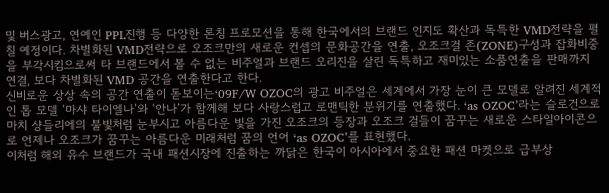및 버스광고, 연예인 PPL진행 등 다양한 론칭 프로모션을 통해 한국에서의 브랜드 인지도 확산과 독특한 VMD전략을 펼칠 예정이다. 차별화된 VMD전략으로 오조크만의 새로운 컨셉의 문화공간을 연출, 오조크걸 존(ZONE)구성과 잡화비중을 부각시킴으로써 타 브랜드에서 볼 수 없는 비주얼과 브랜드 오리진을 살린 독특하고 재미있는 소품연출을 판매까지 연결, 보다 차별화된 VMD 공간을 연출한다고 한다.
신비로운 상상 속의 공간 연출이 돋보이는‘09F/W OZOC의 광고 비주얼은 세계에서 가장 눈이 큰 모델로 알려진 세계적인 톱 모델 ‘마샤 타이엘나’와 ‘안나’가 함께해 보다 사랑스럽고 로맨틱한 분위기를 연출했다. ‘as OZOC’라는 슬로건으로 마치 샹들리에의 불빛처럼 눈부시고 아름다운 빛을 가진 오조크의 등장과 오조크 걸들이 꿈꾸는 새로운 스타일아이콘으로 언제나 오조크가 꿈꾸는 아름다운 미래처럼 꿈의 언어 ‘as OZOC’를 표현했다.
이처럼 해외 유수 브랜드가 국내 패션시장에 진출하는 까닭은 한국이 아시아에서 중요한 패션 마켓으로 급부상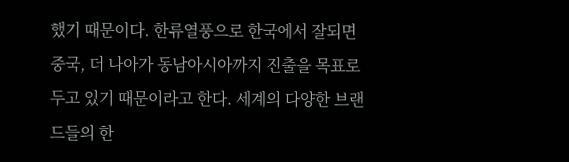했기 때문이다. 한류열풍으로 한국에서 잘되면 중국, 더 나아가 동남아시아까지 진출을 목표로 두고 있기 때문이라고 한다. 세계의 다양한 브랜드들의 한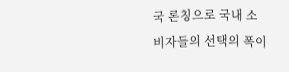국 론칭으로 국내 소비자들의 선택의 폭이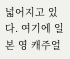넓어지고 있다. 여기에 일본 영 캐주얼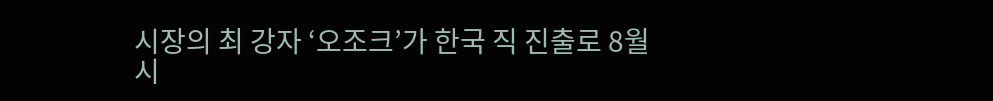시장의 최 강자 ‘오조크’가 한국 직 진출로 8월 시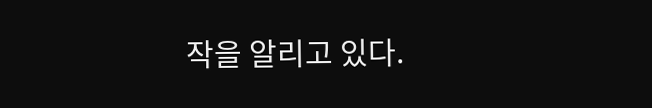작을 알리고 있다.